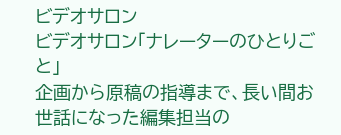ビデオサロン
ビデオサロン「ナレーターのひとりごと」
企画から原稿の指導まで、長い間お世話になった編集担当の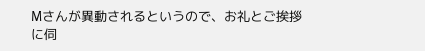Mさんが異動されるというので、お礼とご挨拶に伺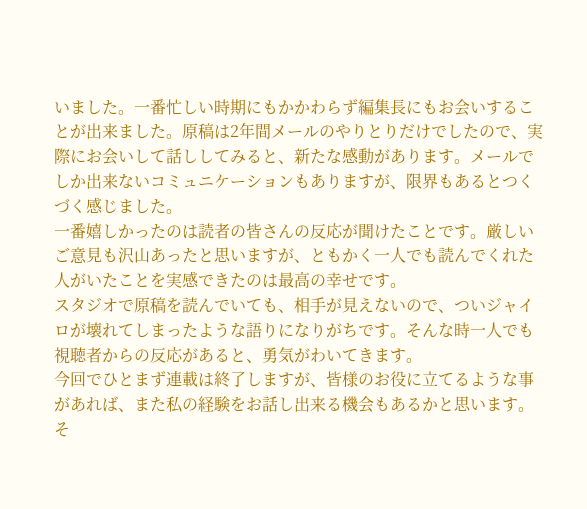いました。一番忙しい時期にもかかわらず編集長にもお会いすることが出来ました。原稿は2年間メールのやりとりだけでしたので、実際にお会いして話ししてみると、新たな感動があります。メールでしか出来ないコミュニケーションもありますが、限界もあるとつくづく感じました。
一番嬉しかったのは読者の皆さんの反応が聞けたことです。厳しいご意見も沢山あったと思いますが、ともかく一人でも読んでくれた人がいたことを実感できたのは最高の幸せです。
スタジオで原稿を読んでいても、相手が見えないので、ついジャイロが壊れてしまったような語りになりがちです。そんな時一人でも視聴者からの反応があると、勇気がわいてきます。
今回でひとまず連載は終了しますが、皆様のお役に立てるような事があれば、また私の経験をお話し出来る機会もあるかと思います。そ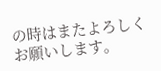の時はまたよろしくお願いします。